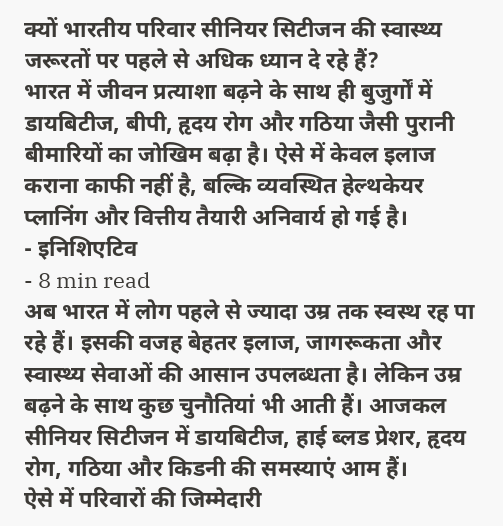क्यों भारतीय परिवार सीनियर सिटीजन की स्वास्थ्य जरूरतों पर पहले से अधिक ध्यान दे रहे हैं?
भारत में जीवन प्रत्याशा बढ़ने के साथ ही बुजुर्गों में डायबिटीज, बीपी, हृदय रोग और गठिया जैसी पुरानी बीमारियों का जोखिम बढ़ा है। ऐसे में केवल इलाज कराना काफी नहीं है, बल्कि व्यवस्थित हेल्थकेयर प्लानिंग और वित्तीय तैयारी अनिवार्य हो गई है।
- इनिशिएटिव
- 8 min read
अब भारत में लोग पहले से ज्यादा उम्र तक स्वस्थ रह पा रहे हैं। इसकी वजह बेहतर इलाज, जागरूकता और स्वास्थ्य सेवाओं की आसान उपलब्धता है। लेकिन उम्र बढ़ने के साथ कुछ चुनौतियां भी आती हैं। आजकल सीनियर सिटीजन में डायबिटीज, हाई ब्लड प्रेशर, हृदय रोग, गठिया और किडनी की समस्याएं आम हैं।
ऐसे में परिवारों की जिम्मेदारी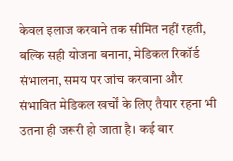केवल इलाज करवाने तक सीमित नहीं रहती, बल्कि सही योजना बनाना, मेडिकल रिकॉर्ड संभालना, समय पर जांच करवाना और संभावित मेडिकल खर्चों के लिए तैयार रहना भी उतना ही जरूरी हो जाता है। कई बार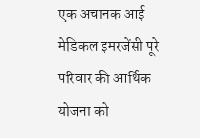एक अचानक आई मेडिकल इमरजेंसी पूरे परिवार की आर्थिक योजना को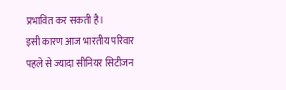प्रभावित कर सकती है।
इसी कारण आज भारतीय परिवार पहले से ज्यादा सीनियर सिटीजन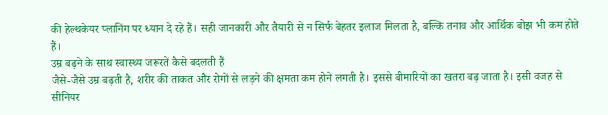की हेल्थकेयर प्लानिंग पर ध्यान दे रहे हैं। सही जानकारी और तैयारी से न सिर्फ बेहतर इलाज मिलता है, बल्कि तनाव और आर्थिक बोझ भी कम होते हैं।
उम्र बढ़ने के साथ स्वास्थ्य जरूरतें कैसे बदलती हैं
जैसे-जैसे उम्र बढ़ती है, शरीर की ताकत और रोगों से लड़ने की क्षमता कम होने लगती है। इससे बीमारियों का खतरा बढ़ जाता है। इसी वजह से सीनियर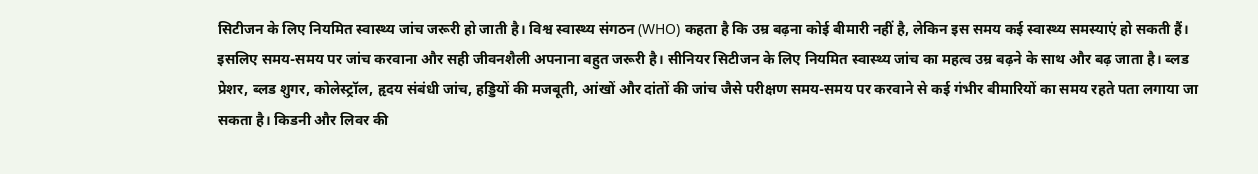सिटीजन के लिए नियमित स्वास्थ्य जांच जरूरी हो जाती है। विश्व स्वास्थ्य संगठन (WHO) कहता है कि उम्र बढ़ना कोई बीमारी नहीं है, लेकिन इस समय कई स्वास्थ्य समस्याएं हो सकती हैं। इसलिए समय-समय पर जांच करवाना और सही जीवनशैली अपनाना बहुत जरूरी है। सीनियर सिटीजन के लिए नियमित स्वास्थ्य जांच का महत्व उम्र बढ़ने के साथ और बढ़ जाता है। ब्लड प्रेशर, ब्लड शुगर, कोलेस्ट्रॉल, हृदय संबंधी जांच, हड्डियों की मजबूती, आंखों और दांतों की जांच जैसे परीक्षण समय-समय पर करवाने से कई गंभीर बीमारियों का समय रहते पता लगाया जा सकता है। किडनी और लिवर की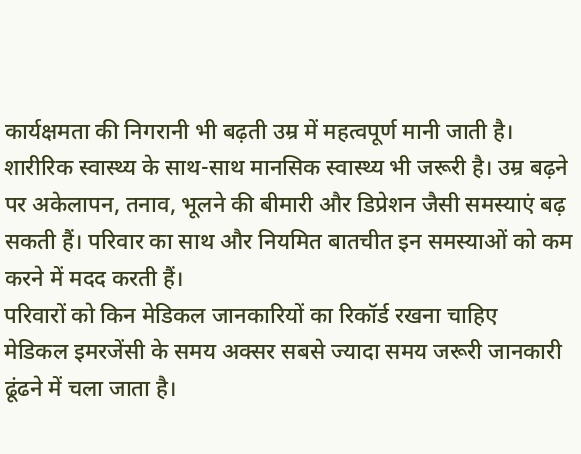कार्यक्षमता की निगरानी भी बढ़ती उम्र में महत्वपूर्ण मानी जाती है। शारीरिक स्वास्थ्य के साथ-साथ मानसिक स्वास्थ्य भी जरूरी है। उम्र बढ़ने पर अकेलापन, तनाव, भूलने की बीमारी और डिप्रेशन जैसी समस्याएं बढ़ सकती हैं। परिवार का साथ और नियमित बातचीत इन समस्याओं को कम करने में मदद करती हैं।
परिवारों को किन मेडिकल जानकारियों का रिकॉर्ड रखना चाहिए
मेडिकल इमरजेंसी के समय अक्सर सबसे ज्यादा समय जरूरी जानकारी ढूंढने में चला जाता है।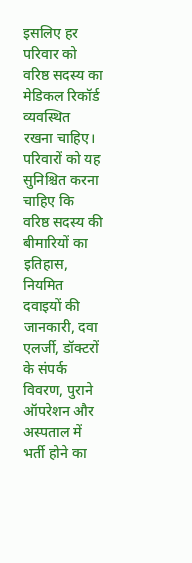इसलिए हर परिवार को वरिष्ठ सदस्य का मेडिकल रिकॉर्ड व्यवस्थित रखना चाहिए। परिवारों को यह सुनिश्चित करना चाहिए कि वरिष्ठ सदस्य की बीमारियों का इतिहास, नियमित दवाइयों की जानकारी, दवा एलर्जी, डॉक्टरों के संपर्क विवरण, पुराने ऑपरेशन और अस्पताल में भर्ती होने का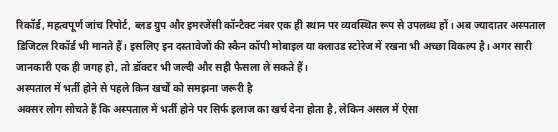रिकॉर्ड, महत्वपूर्ण जांच रिपोर्ट, ब्लड ग्रुप और इमरजेंसी कॉन्टैक्ट नंबर एक ही स्थान पर व्यवस्थित रूप से उपलब्ध हों। अब ज्यादातर अस्पताल डिजिटल रिकॉर्ड भी मानते हैं। इसलिए इन दस्तावेजों की स्कैन कॉपी मोबाइल या क्लाउड स्टोरेज में रखना भी अच्छा विकल्प है। अगर सारी जानकारी एक ही जगह हो, तो डॉक्टर भी जल्दी और सही फैसला ले सकते हैं।
अस्पताल में भर्ती होने से पहले किन खर्चों को समझना जरूरी है
अक्सर लोग सोचते हैं कि अस्पताल में भर्ती होने पर सिर्फ इलाज का खर्च देना होता है, लेकिन असल में ऐसा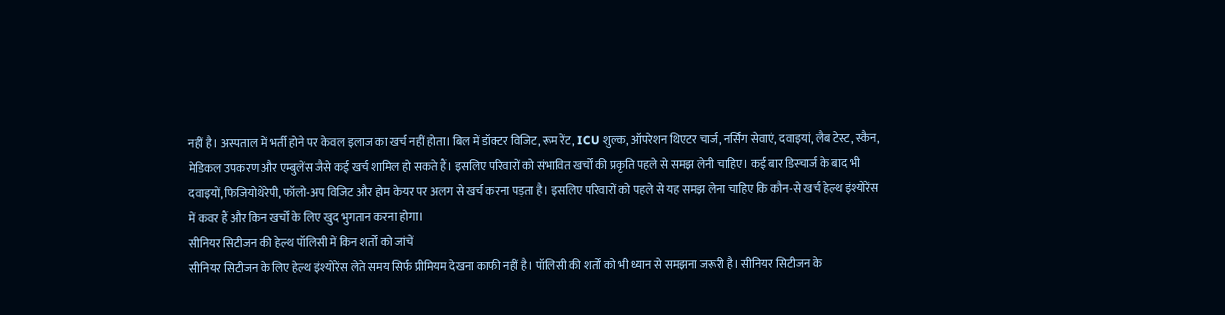नहीं है। अस्पताल में भर्ती होने पर केवल इलाज का खर्च नहीं होता। बिल में डॉक्टर विजिट, रूम रेंट, ICU शुल्क, ऑपरेशन थिएटर चार्ज, नर्सिंग सेवाएं, दवाइयां, लैब टेस्ट, स्कैन, मेडिकल उपकरण और एम्बुलेंस जैसे कई खर्च शामिल हो सकते हैं। इसलिए परिवारों को संभावित खर्चों की प्रकृति पहले से समझ लेनी चाहिए। कई बार डिस्चार्ज के बाद भी दवाइयों, फिजियोथेरेपी, फॉलो-अप विजिट और होम केयर पर अलग से खर्च करना पड़ता है। इसलिए परिवारों को पहले से यह समझ लेना चाहिए कि कौन-से खर्च हेल्थ इंश्योरेंस में कवर हैं और किन खर्चों के लिए खुद भुगतान करना होगा।
सीनियर सिटीजन की हेल्थ पॉलिसी में किन शर्तों को जांचें
सीनियर सिटीजन के लिए हेल्थ इंश्योरेंस लेते समय सिर्फ प्रीमियम देखना काफी नहीं है। पॉलिसी की शर्तों को भी ध्यान से समझना जरूरी है। सीनियर सिटीजन के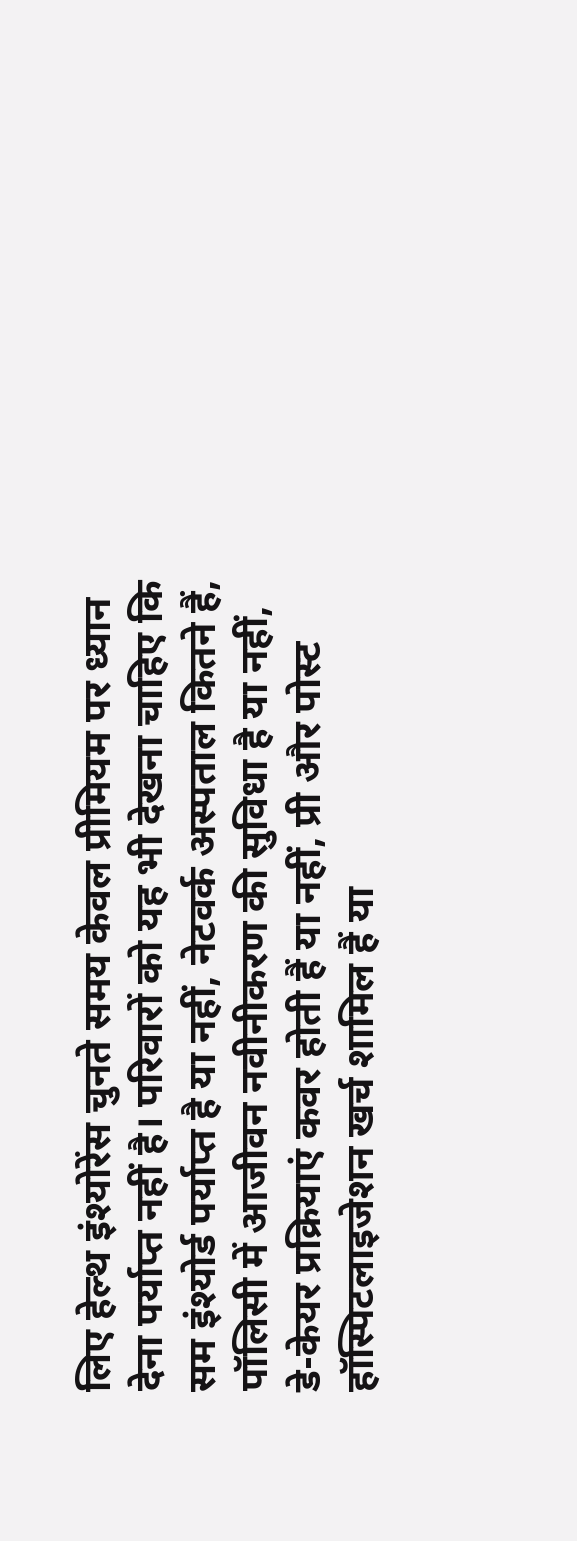लिए हेल्थ इंश्योरेंस चुनते समय केवल प्रीमियम पर ध्यान देना पर्याप्त नहीं है। परिवारों को यह भी देखना चाहिए कि सम इंश्योर्ड पर्याप्त है या नहीं, नेटवर्क अस्पताल कितने हैं, पॉलिसी में आजीवन नवीनीकरण की सुविधा है या नहीं, डे-केयर प्रक्रियाएं कवर होती हैं या नहीं, प्री और पोस्ट हॉस्पिटलाइजेशन खर्च शामिल हैं या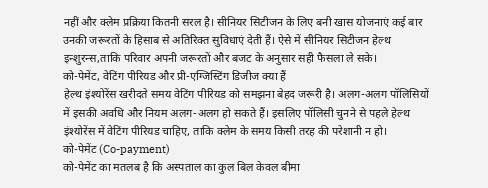नहीं और क्लेम प्रक्रिया कितनी सरल है। सीनियर सिटीजन के लिए बनी खास योजनाएं कई बार उनकी जरूरतों के हिसाब से अतिरिक्त सुविधाएं देती हैं। ऐसे में सीनियर सिटीजन हेल्थ इन्शुरन्स,ताकि परिवार अपनी जरूरतों और बजट के अनुसार सही फैसला ले सके।
को-पेमेंट, वेटिंग पीरियड और प्री-एग्जिस्टिंग डिजीज क्या हैं
हेल्थ इंश्योरेंस खरीदते समय वेटिंग पीरियड को समझना बेहद जरूरी है। अलग-अलग पॉलिसियों में इसकी अवधि और नियम अलग-अलग हो सकते हैं। इसलिए पॉलिसी चुनने से पहले हेल्थ इंश्योरेंस में वेटिंग पीरियड चाहिए, ताकि क्लेम के समय किसी तरह की परेशानी न हो।
को-पेमेंट (Co-payment)
को-पेमेंट का मतलब है कि अस्पताल का कुल बिल केवल बीमा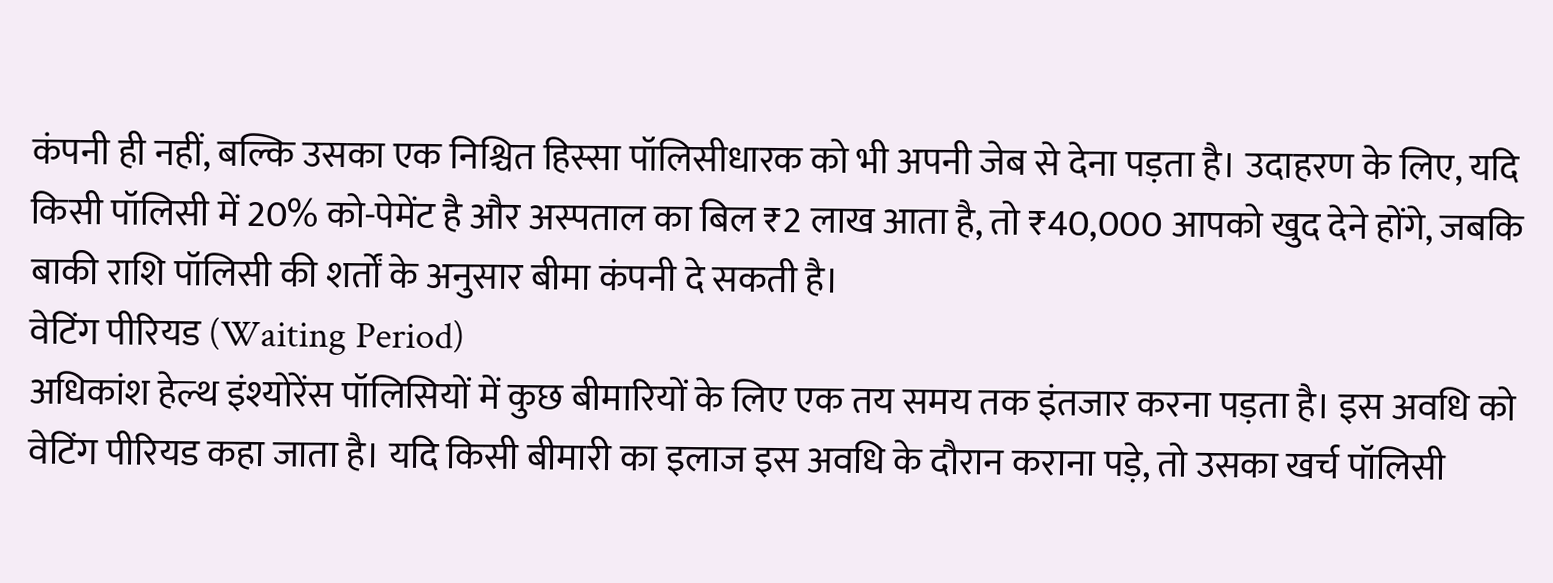कंपनी ही नहीं, बल्कि उसका एक निश्चित हिस्सा पॉलिसीधारक को भी अपनी जेब से देना पड़ता है। उदाहरण के लिए, यदि किसी पॉलिसी में 20% को-पेमेंट है और अस्पताल का बिल ₹2 लाख आता है, तो ₹40,000 आपको खुद देने होंगे, जबकि बाकी राशि पॉलिसी की शर्तों के अनुसार बीमा कंपनी दे सकती है।
वेटिंग पीरियड (Waiting Period)
अधिकांश हेल्थ इंश्योरेंस पॉलिसियों में कुछ बीमारियों के लिए एक तय समय तक इंतजार करना पड़ता है। इस अवधि को वेटिंग पीरियड कहा जाता है। यदि किसी बीमारी का इलाज इस अवधि के दौरान कराना पड़े, तो उसका खर्च पॉलिसी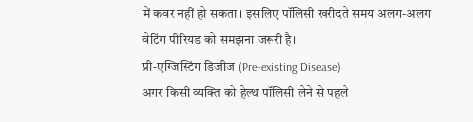में कवर नहीं हो सकता। इसलिए पॉलिसी खरीदते समय अलग-अलग वेटिंग पीरियड को समझना जरूरी है।
प्री-एग्जिस्टिंग डिजीज (Pre-existing Disease)
अगर किसी व्यक्ति को हेल्थ पॉलिसी लेने से पहले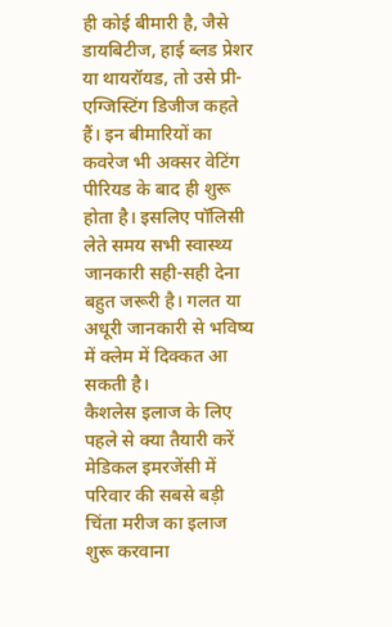ही कोई बीमारी है, जैसे डायबिटीज, हाई ब्लड प्रेशर या थायरॉयड, तो उसे प्री-एग्जिस्टिंग डिजीज कहते हैं। इन बीमारियों का कवरेज भी अक्सर वेटिंग पीरियड के बाद ही शुरू होता है। इसलिए पॉलिसी लेते समय सभी स्वास्थ्य जानकारी सही-सही देना बहुत जरूरी है। गलत या अधूरी जानकारी से भविष्य में क्लेम में दिक्कत आ सकती है।
कैशलेस इलाज के लिए पहले से क्या तैयारी करें
मेडिकल इमरजेंसी में परिवार की सबसे बड़ी चिंता मरीज का इलाज शुरू करवाना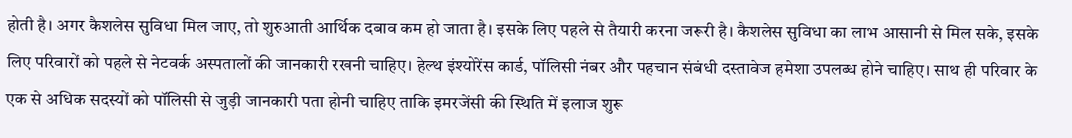होती है। अगर कैशलेस सुविधा मिल जाए, तो शुरुआती आर्थिक दबाव कम हो जाता है। इसके लिए पहले से तैयारी करना जरूरी है। कैशलेस सुविधा का लाभ आसानी से मिल सके, इसके लिए परिवारों को पहले से नेटवर्क अस्पतालों की जानकारी रखनी चाहिए। हेल्थ इंश्योरेंस कार्ड, पॉलिसी नंबर और पहचान संबंधी दस्तावेज हमेशा उपलब्ध होने चाहिए। साथ ही परिवार के एक से अधिक सदस्यों को पॉलिसी से जुड़ी जानकारी पता होनी चाहिए ताकि इमरजेंसी की स्थिति में इलाज शुरू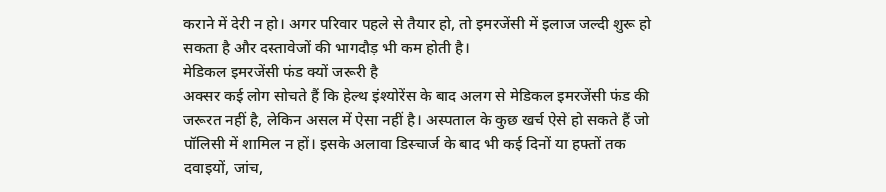कराने में देरी न हो। अगर परिवार पहले से तैयार हो, तो इमरजेंसी में इलाज जल्दी शुरू हो सकता है और दस्तावेजों की भागदौड़ भी कम होती है।
मेडिकल इमरजेंसी फंड क्यों जरूरी है
अक्सर कई लोग सोचते हैं कि हेल्थ इंश्योरेंस के बाद अलग से मेडिकल इमरजेंसी फंड की जरूरत नहीं है, लेकिन असल में ऐसा नहीं है। अस्पताल के कुछ खर्च ऐसे हो सकते हैं जो पॉलिसी में शामिल न हों। इसके अलावा डिस्चार्ज के बाद भी कई दिनों या हफ्तों तक दवाइयों, जांच,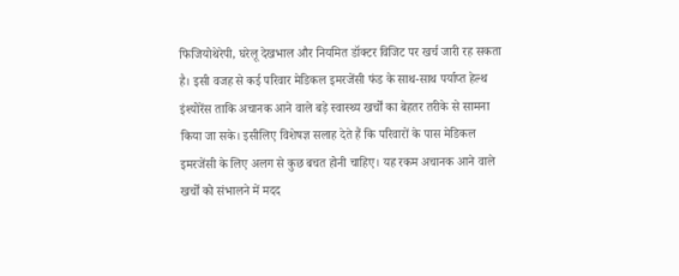फिजियोथेरेपी, घरेलू देखभाल और नियमित डॉक्टर विजिट पर खर्च जारी रह सकता है। इसी वजह से कई परिवार मेडिकल इमरजेंसी फंड के साथ-साथ पर्याप्त हेल्थ इंश्योरेंस ताकि अचानक आने वाले बड़े स्वास्थ्य खर्चों का बेहतर तरीके से सामना किया जा सके। इसीलिए विशेषज्ञ सलाह देते हैं कि परिवारों के पास मेडिकल इमरजेंसी के लिए अलग से कुछ बचत होनी चाहिए। यह रकम अचानक आने वाले खर्चों को संभालने में मदद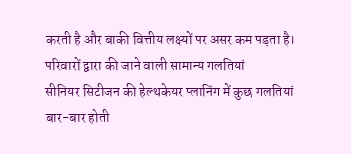करती है और बाकी वित्तीय लक्ष्यों पर असर कम पड़ता है।
परिवारों द्वारा की जाने वाली सामान्य गलतियां
सीनियर सिटीजन की हेल्थकेयर प्लानिंग में कुछ गलतियां बार-बार होती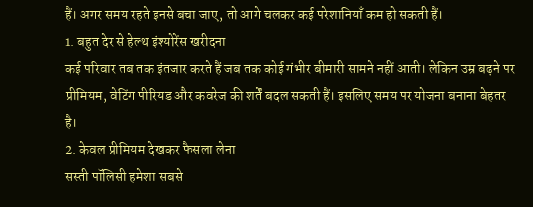हैं। अगर समय रहते इनसे बचा जाए, तो आगे चलकर कई परेशानियाँ कम हो सकती हैं।
1. बहुत देर से हेल्थ इंश्योरेंस खरीदना
कई परिवार तब तक इंतजार करते हैं जब तक कोई गंभीर बीमारी सामने नहीं आती। लेकिन उम्र बढ़ने पर प्रीमियम, वेटिंग पीरियड और कवरेज की शर्तें बदल सकती हैं। इसलिए समय पर योजना बनाना बेहतर है।
2. केवल प्रीमियम देखकर फैसला लेना
सस्ती पॉलिसी हमेशा सबसे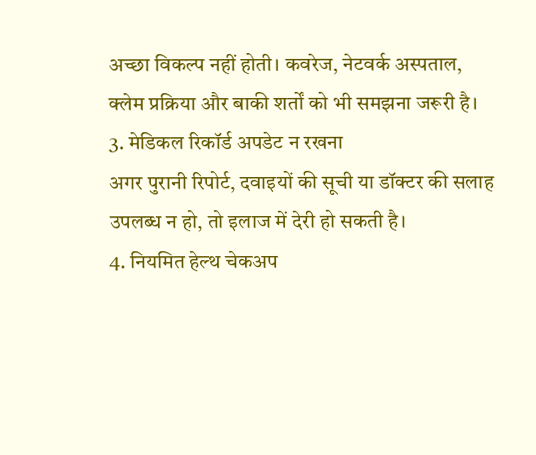अच्छा विकल्प नहीं होती। कवरेज, नेटवर्क अस्पताल, क्लेम प्रक्रिया और बाकी शर्तों को भी समझना जरूरी है।
3. मेडिकल रिकॉर्ड अपडेट न रखना
अगर पुरानी रिपोर्ट, दवाइयों की सूची या डॉक्टर की सलाह उपलब्ध न हो, तो इलाज में देरी हो सकती है।
4. नियमित हेल्थ चेकअप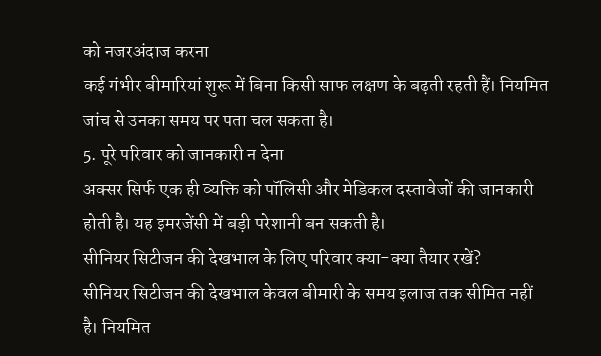को नजरअंदाज करना
कई गंभीर बीमारियां शुरू में बिना किसी साफ लक्षण के बढ़ती रहती हैं। नियमित जांच से उनका समय पर पता चल सकता है।
5. पूरे परिवार को जानकारी न देना
अक्सर सिर्फ एक ही व्यक्ति को पॉलिसी और मेडिकल दस्तावेजों की जानकारी होती है। यह इमरजेंसी में बड़ी परेशानी बन सकती है।
सीनियर सिटीजन की देखभाल के लिए परिवार क्या-क्या तैयार रखें?
सीनियर सिटीजन की देखभाल केवल बीमारी के समय इलाज तक सीमित नहीं है। नियमित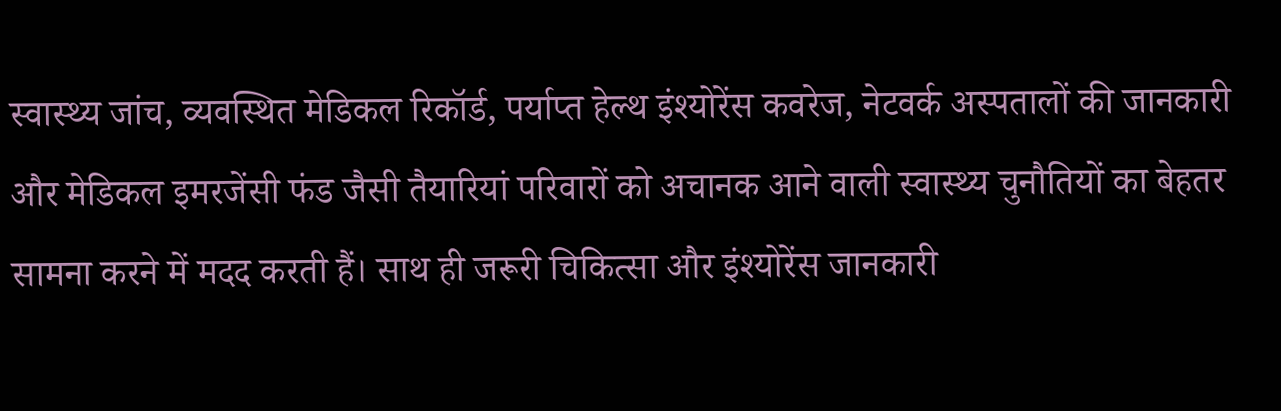स्वास्थ्य जांच, व्यवस्थित मेडिकल रिकॉर्ड, पर्याप्त हेल्थ इंश्योरेंस कवरेज, नेटवर्क अस्पतालों की जानकारी और मेडिकल इमरजेंसी फंड जैसी तैयारियां परिवारों को अचानक आने वाली स्वास्थ्य चुनौतियों का बेहतर सामना करने में मदद करती हैं। साथ ही जरूरी चिकित्सा और इंश्योरेंस जानकारी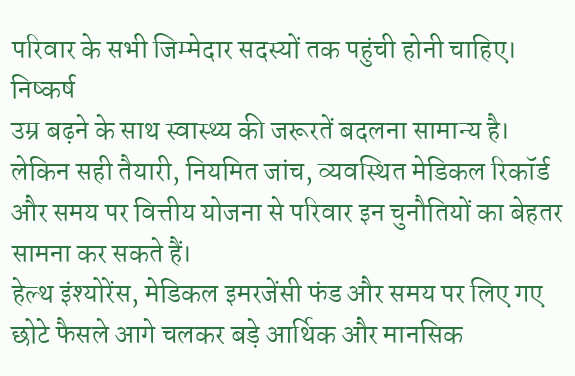परिवार के सभी जिम्मेदार सदस्यों तक पहुंची होनी चाहिए।
निष्कर्ष
उम्र बढ़ने के साथ स्वास्थ्य की जरूरतें बदलना सामान्य है। लेकिन सही तैयारी, नियमित जांच, व्यवस्थित मेडिकल रिकॉर्ड और समय पर वित्तीय योजना से परिवार इन चुनौतियों का बेहतर सामना कर सकते हैं।
हेल्थ इंश्योरेंस, मेडिकल इमरजेंसी फंड और समय पर लिए गए छोटे फैसले आगे चलकर बड़े आर्थिक और मानसिक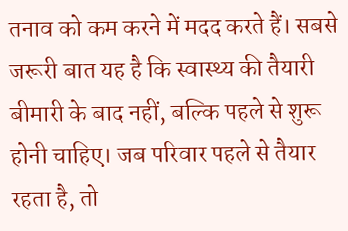तनाव को कम करने में मदद करते हैं। सबसे जरूरी बात यह है कि स्वास्थ्य की तैयारी बीमारी के बाद नहीं, बल्कि पहले से शुरू होनी चाहिए। जब परिवार पहले से तैयार रहता है, तो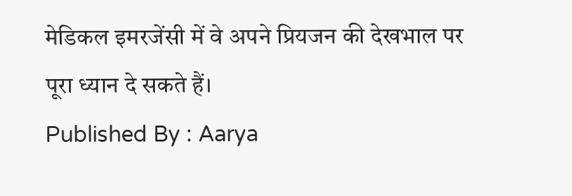मेडिकल इमरजेंसी में वे अपने प्रियजन की देखभाल पर पूरा ध्यान दे सकते हैं।
Published By : Aarya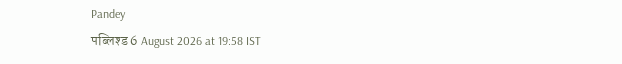Pandey
पब्लिश्ड 6 August 2026 at 19:58 IST